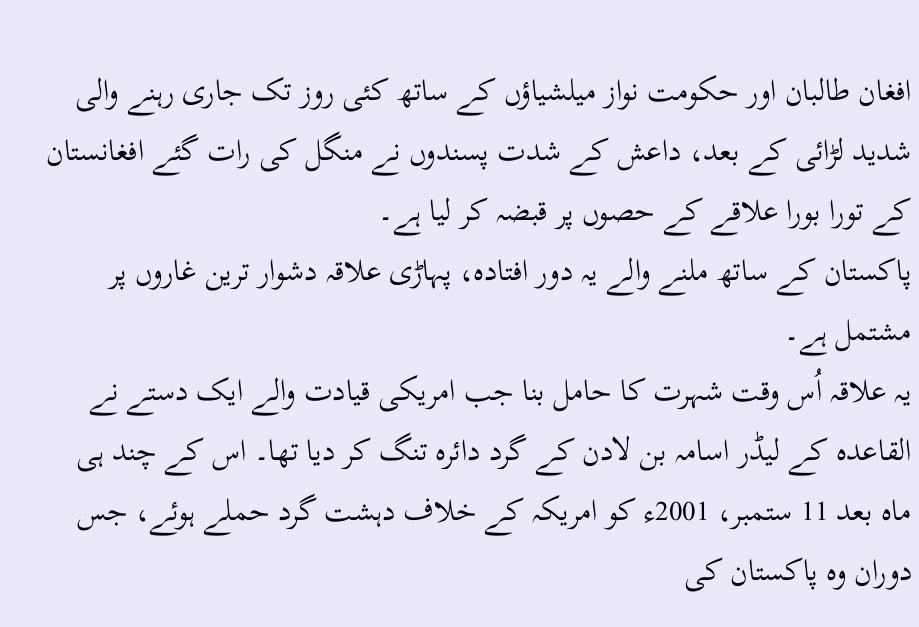افغان طالبان اور حکومت نواز میلشیاؤں کے ساتھ کئی روز تک جاری رہنے والی شدید لڑائی کے بعد، داعش کے شدت پسندوں نے منگل کی رات گئے افغانستان کے تورا بورا علاقے کے حصوں پر قبضہ کر لیا ہے۔
پاکستان کے ساتھ ملنے والے یہ دور افتادہ، پہاڑی علاقہ دشوار ترین غاروں پر مشتمل ہے۔
یہ علاقہ اُس وقت شہرت کا حامل بنا جب امریکی قیادت والے ایک دستے نے القاعدہ کے لیڈر اسامہ بن لادن کے گرد دائرہ تنگ کر دیا تھا۔ اس کے چند ہی ماہ بعد 11 ستمبر، 2001ء کو امریکہ کے خلاف دہشت گرد حملے ہوئے، جس دوران وہ پاکستان کی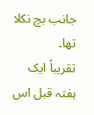جانب بچ نکلا تھا۔
تقریباً ایک ہفتہ قبل اس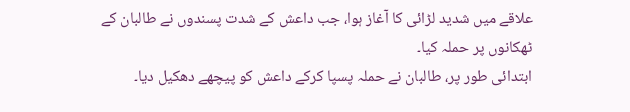علاقے میں شدید لڑائی کا آغاز ہوا، جب داعش کے شدت پسندوں نے طالبان کے ٹھکانوں پر حملہ کیا۔
ابتدائی طور پر، طالبان نے حملہ پسپا کرکے داعش کو پیچھے دھکیل دیا۔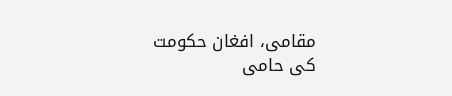مقامی، افغان حکومت کی حامی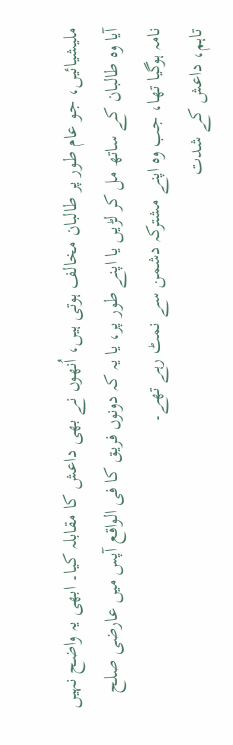ملیشیائیں، جو عام طور پر طالبان مخالف ہوتی ہیں، اُنھوں نے بھی داعش کا مقابلہ کیا۔ ابھی یہ واضح نہیں آیا وہ طالبان کے ساتھ مل کر لڑیں یا اپنے طور پر، یا یہ کہ دونوں فریق کا فی الواقع آپس میں عارضی صلح نامہ ہوگیا تھا، جب وہ اپنے مشترکہ دشمن سے نمٹ رہے تھے۔
تاہم، داعش کے شدت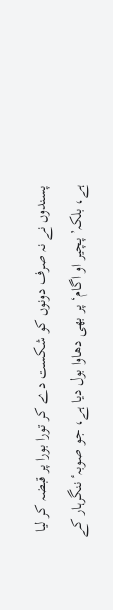پسندوں نے نہ صرف دونوں کو شکست دے کر تورا بورا پر قبضہ کر لیا ہے، بلکہ’ پچیر او اگام‘ پر بھی دھاوا بول دیا ہے، جو صوبہٴ ننگرہار کے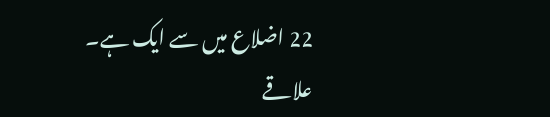22 اضلاع میں سے ایک ہے۔ علاقے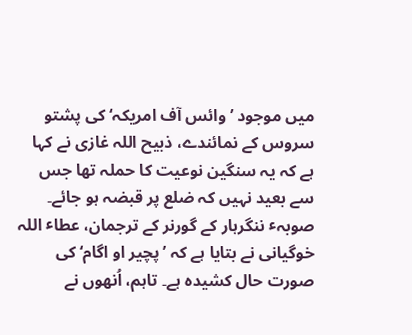میں موجود ’وائس آف امریکہ‘ کی پشتو سروس کے نمائندے، ذبیح اللہ غازی نے کہا ہے کہ یہ سنگین نوعیت کا حملہ تھا جس سے بعید نہیں کہ ضلع پر قبضہ ہو جائے۔
صوبہٴ ننگرہار کے گورنر کے ترجمان، عطاٴ اللہ خوگیانی نے بتایا ہے کہ ’پچیر او اگام‘ کی صورت حال کشیدہ ہے۔ تاہم، اُنھوں نے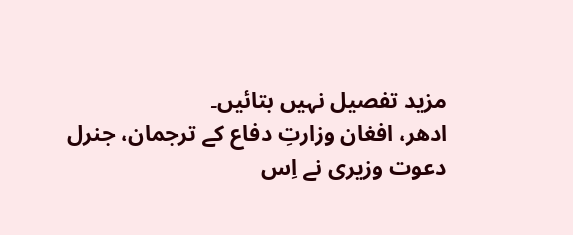مزید تفصیل نہیں بتائیں۔
ادھر، افغان وزارتِ دفاع کے ترجمان، جنرل دعوت وزیری نے اِس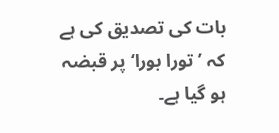بات کی تصدیق کی ہے کہ ’تورا بورا‘ پر قبضہ ہو گیا ہے۔